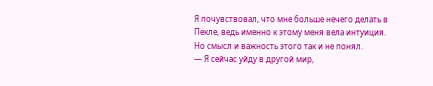Я почувствовал, что мне больше нечего делать в Пекле, ведь именно к этому меня вела интуиция. Но смысл и важность этого так и не понял.
— Я сейчас уйду в другой мир,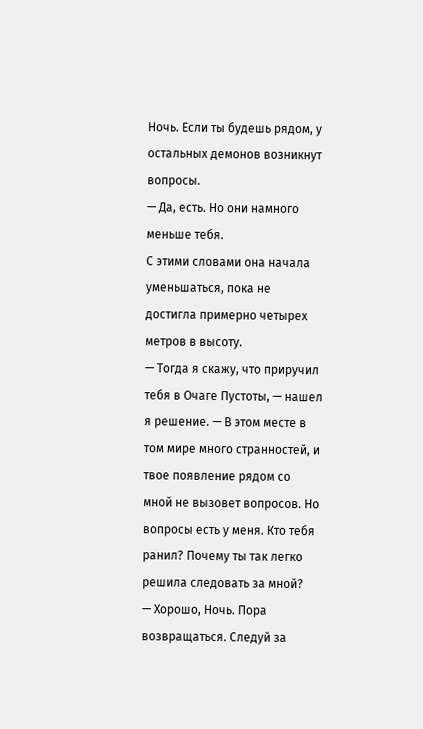Ночь. Если ты будешь рядом, у остальных демонов возникнут вопросы.
— Да, есть. Но они намного меньше тебя.
С этими словами она начала уменьшаться, пока не достигла примерно четырех метров в высоту.
— Тогда я скажу, что приручил тебя в Очаге Пустоты, — нашел я решение. — В этом месте в том мире много странностей, и твое появление рядом со мной не вызовет вопросов. Но вопросы есть у меня. Кто тебя ранил? Почему ты так легко решила следовать за мной?
— Хорошо, Ночь. Пора возвращаться. Следуй за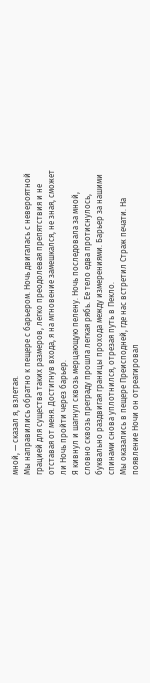мной, — сказал я, взлетая.
Мы направились обратно к пещере с барьером. Ночь двигалась с невероятной грацией для существа таких размеров, легко преодолевая препятствия и не отставая от меня. Достигнув входа, я на мгновение замешкался, не зная, сможет ли Ночь пройти через барьер.
Я кивнул и шагнул сквозь мерцающую пелену. Ночь последовала за мной, словно сквозь преграду прошла легкая рябь. Ее тело едва протиснулось, буквально раздвигая границы прохода между измерениями. Барьер за нашими спинами снова уплотнился, отрезая путь в Пекло.
Мы оказались в пещере Преисподней, где нас встретил Страж печати. На появление Ночи он отреагировал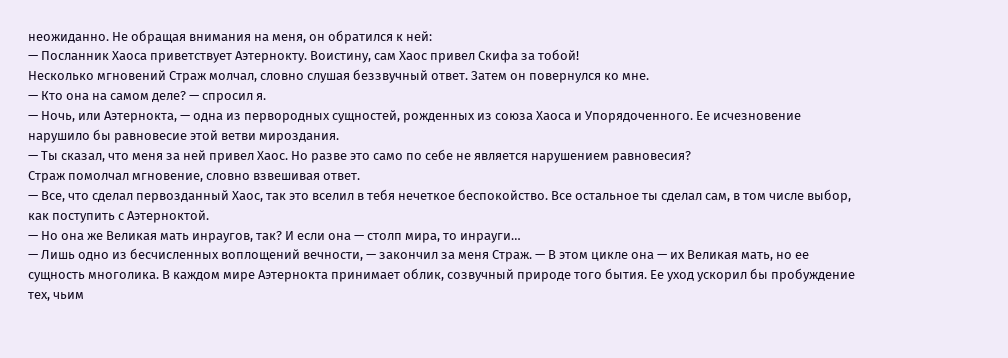неожиданно. Не обращая внимания на меня, он обратился к ней:
— Посланник Хаоса приветствует Аэтернокту. Воистину, сам Хаос привел Скифа за тобой!
Несколько мгновений Страж молчал, словно слушая беззвучный ответ. Затем он повернулся ко мне.
— Кто она на самом деле? — спросил я.
— Ночь, или Аэтернокта, — одна из первородных сущностей, рожденных из союза Хаоса и Упорядоченного. Ее исчезновение нарушило бы равновесие этой ветви мироздания.
— Ты сказал, что меня за ней привел Хаос. Но разве это само по себе не является нарушением равновесия?
Страж помолчал мгновение, словно взвешивая ответ.
— Все, что сделал первозданный Хаос, так это вселил в тебя нечеткое беспокойство. Все остальное ты сделал сам, в том числе выбор, как поступить с Аэтерноктой.
— Но она же Великая мать инраугов, так? И если она — столп мира, то инрауги…
— Лишь одно из бесчисленных воплощений вечности, — закончил за меня Страж. — В этом цикле она — их Великая мать, но ее сущность многолика. В каждом мире Аэтернокта принимает облик, созвучный природе того бытия. Ее уход ускорил бы пробуждение тех, чьим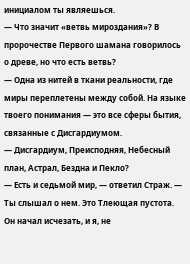инициалом ты являешься.
— Что значит «ветвь мироздания»? В пророчестве Первого шамана говорилось о древе, но что есть ветвь?
— Одна из нитей в ткани реальности, где миры переплетены между собой. На языке твоего понимания — это все сферы бытия, связанные с Дисгардиумом.
— Дисгардиум, Преисподняя, Небесный план, Астрал, Бездна и Пекло?
— Есть и седьмой мир, — ответил Страж. — Ты слышал о нем. Это Тлеющая пустота.
Он начал исчезать, и я, не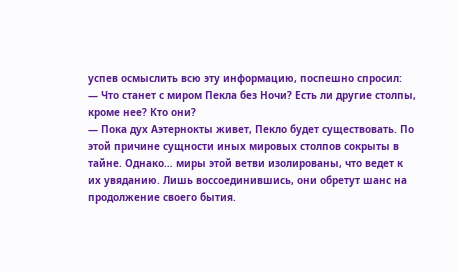успев осмыслить всю эту информацию, поспешно спросил:
— Что станет с миром Пекла без Ночи? Есть ли другие столпы, кроме нее? Кто они?
— Пока дух Аэтернокты живет, Пекло будет существовать. По этой причине сущности иных мировых столпов сокрыты в тайне. Однако… миры этой ветви изолированы, что ведет к их увяданию. Лишь воссоединившись, они обретут шанс на продолжение своего бытия.